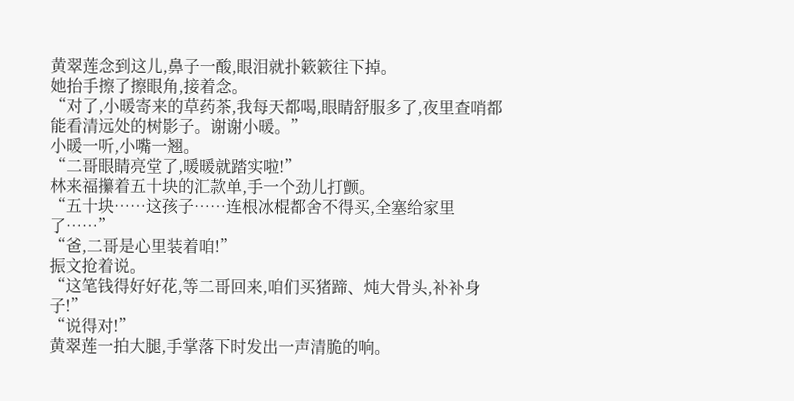黄翠莲念到这儿,鼻子一酸,眼泪就扑簌簌往下掉。
她抬手擦了擦眼角,接着念。
“对了,小暖寄来的草药茶,我每天都喝,眼睛舒服多了,夜里查哨都能看清远处的树影子。谢谢小暖。”
小暖一听,小嘴一翘。
“二哥眼睛亮堂了,暖暖就踏实啦!”
林来福攥着五十块的汇款单,手一个劲儿打颤。
“五十块……这孩子……连根冰棍都舍不得买,全塞给家里了……”
“爸,二哥是心里装着咱!”
振文抢着说。
“这笔钱得好好花,等二哥回来,咱们买猪蹄、炖大骨头,补补身子!”
“说得对!”
黄翠莲一拍大腿,手掌落下时发出一声清脆的响。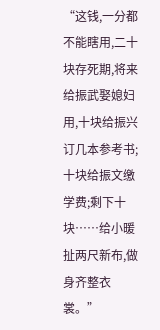“这钱,一分都不能瞎用,二十块存死期,将来给振武娶媳妇用,十块给振兴订几本参考书;十块给振文缴学费;剩下十块……给小暖扯两尺新布,做身齐整衣裳。”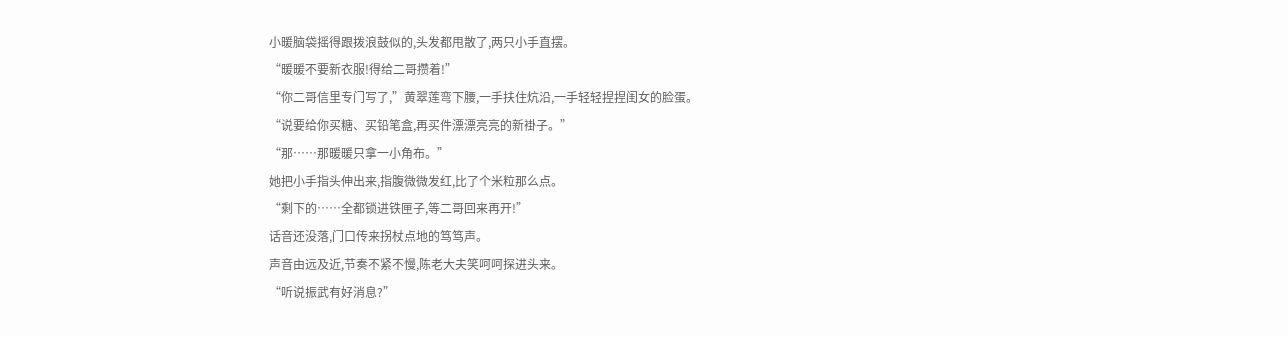小暖脑袋摇得跟拨浪鼓似的,头发都甩散了,两只小手直摆。
“暖暖不要新衣服!得给二哥攒着!”
“你二哥信里专门写了,”黄翠莲弯下腰,一手扶住炕沿,一手轻轻捏捏闺女的脸蛋。
“说要给你买糖、买铅笔盒,再买件漂漂亮亮的新褂子。”
“那……那暖暖只拿一小角布。”
她把小手指头伸出来,指腹微微发红,比了个米粒那么点。
“剩下的……全都锁进铁匣子,等二哥回来再开!”
话音还没落,门口传来拐杖点地的笃笃声。
声音由远及近,节奏不紧不慢,陈老大夫笑呵呵探进头来。
“听说振武有好消息?”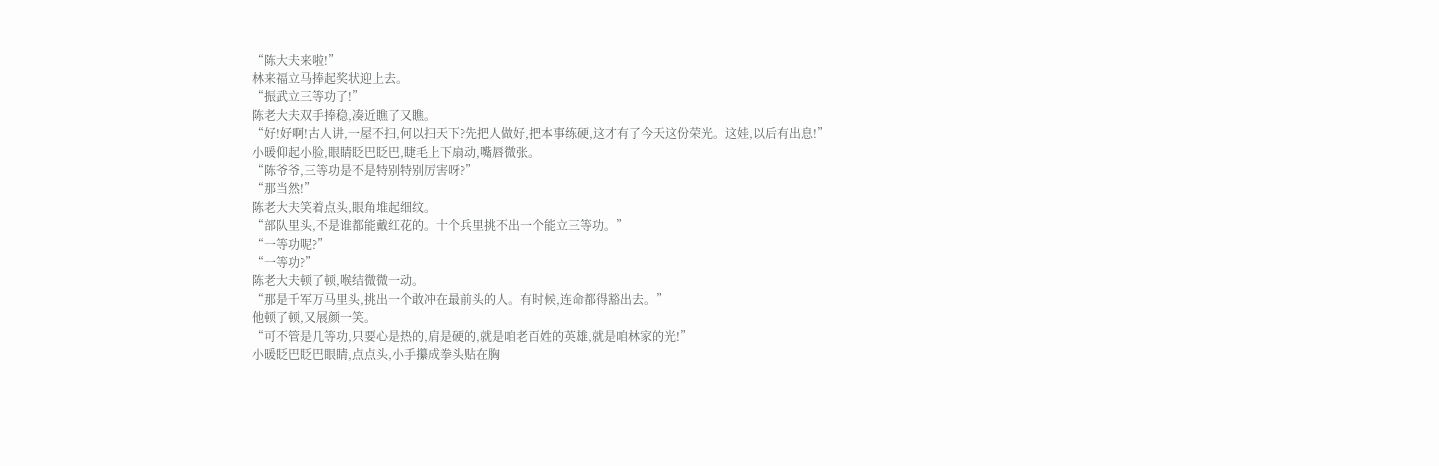“陈大夫来啦!”
林来福立马捧起奖状迎上去。
“振武立三等功了!”
陈老大夫双手捧稳,凑近瞧了又瞧。
“好!好啊!古人讲,一屋不扫,何以扫天下?先把人做好,把本事练硬,这才有了今天这份荣光。这娃,以后有出息!”
小暖仰起小脸,眼睛眨巴眨巴,睫毛上下扇动,嘴唇微张。
“陈爷爷,三等功是不是特别特别厉害呀?”
“那当然!”
陈老大夫笑着点头,眼角堆起细纹。
“部队里头,不是谁都能戴红花的。十个兵里挑不出一个能立三等功。”
“一等功呢?”
“一等功?”
陈老大夫顿了顿,喉结微微一动。
“那是千军万马里头,挑出一个敢冲在最前头的人。有时候,连命都得豁出去。”
他顿了顿,又展颜一笑。
“可不管是几等功,只要心是热的,肩是硬的,就是咱老百姓的英雄,就是咱林家的光!”
小暖眨巴眨巴眼睛,点点头,小手攥成拳头贴在胸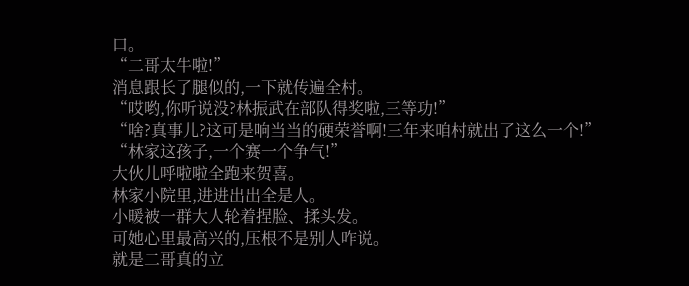口。
“二哥太牛啦!”
消息跟长了腿似的,一下就传遍全村。
“哎哟,你听说没?林振武在部队得奖啦,三等功!”
“啥?真事儿?这可是响当当的硬荣誉啊!三年来咱村就出了这么一个!”
“林家这孩子,一个赛一个争气!”
大伙儿呼啦啦全跑来贺喜。
林家小院里,进进出出全是人。
小暖被一群大人轮着捏脸、揉头发。
可她心里最高兴的,压根不是别人咋说。
就是二哥真的立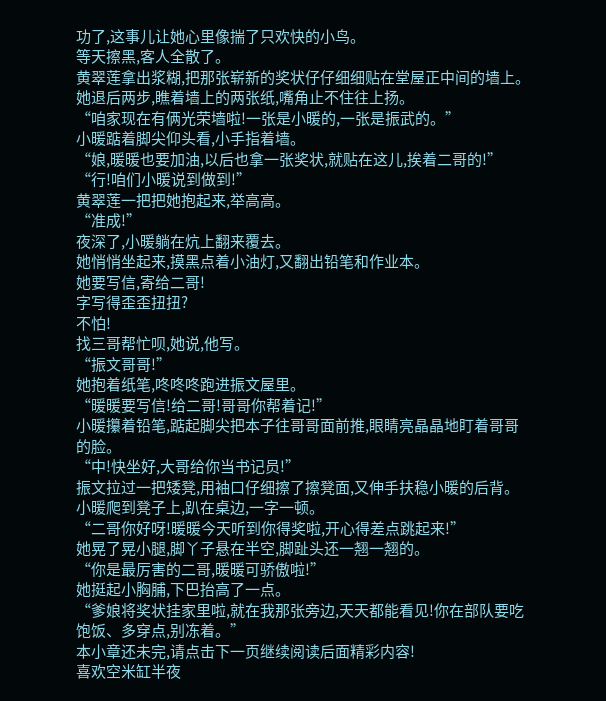功了,这事儿让她心里像揣了只欢快的小鸟。
等天擦黑,客人全散了。
黄翠莲拿出浆糊,把那张崭新的奖状仔仔细细贴在堂屋正中间的墙上。
她退后两步,瞧着墙上的两张纸,嘴角止不住往上扬。
“咱家现在有俩光荣墙啦!一张是小暖的,一张是振武的。”
小暖踮着脚尖仰头看,小手指着墙。
“娘,暖暖也要加油,以后也拿一张奖状,就贴在这儿,挨着二哥的!”
“行!咱们小暖说到做到!”
黄翠莲一把把她抱起来,举高高。
“准成!”
夜深了,小暖躺在炕上翻来覆去。
她悄悄坐起来,摸黑点着小油灯,又翻出铅笔和作业本。
她要写信,寄给二哥!
字写得歪歪扭扭?
不怕!
找三哥帮忙呗,她说,他写。
“振文哥哥!”
她抱着纸笔,咚咚咚跑进振文屋里。
“暖暖要写信!给二哥!哥哥你帮着记!”
小暖攥着铅笔,踮起脚尖把本子往哥哥面前推,眼睛亮晶晶地盯着哥哥的脸。
“中!快坐好,大哥给你当书记员!”
振文拉过一把矮凳,用袖口仔细擦了擦凳面,又伸手扶稳小暖的后背。
小暖爬到凳子上,趴在桌边,一字一顿。
“二哥你好呀!暖暖今天听到你得奖啦,开心得差点跳起来!”
她晃了晃小腿,脚丫子悬在半空,脚趾头还一翘一翘的。
“你是最厉害的二哥,暖暖可骄傲啦!”
她挺起小胸脯,下巴抬高了一点。
“爹娘将奖状挂家里啦,就在我那张旁边,天天都能看见!你在部队要吃饱饭、多穿点,别冻着。”
本小章还未完,请点击下一页继续阅读后面精彩内容!
喜欢空米缸半夜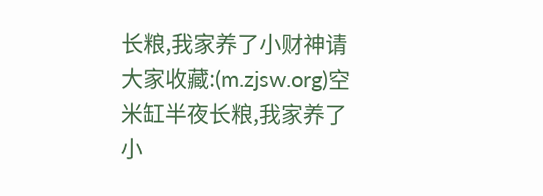长粮,我家养了小财神请大家收藏:(m.zjsw.org)空米缸半夜长粮,我家养了小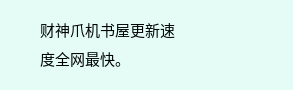财神爪机书屋更新速度全网最快。